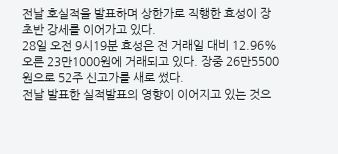전날 호실적을 발표하며 상한가로 직행한 효성이 장 초반 강세를 이어가고 있다.
28일 오전 9시19분 효성은 전 거래일 대비 12.96% 오른 23만1000원에 거래되고 있다. 장중 26만5500원으로 52주 신고가를 새로 썼다.
전날 발표한 실적발표의 영향이 이어지고 있는 것으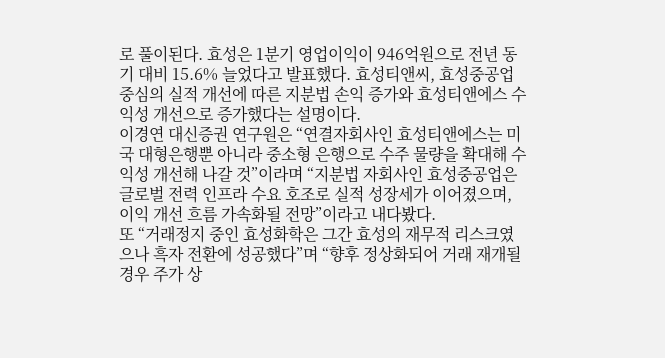로 풀이된다. 효성은 1분기 영업이익이 946억원으로 전년 동기 대비 15.6% 늘었다고 발표했다. 효성티앤씨, 효성중공업 중심의 실적 개선에 따른 지분법 손익 증가와 효성티앤에스 수익성 개선으로 증가했다는 설명이다.
이경연 대신증권 연구원은 “연결자회사인 효성티앤에스는 미국 대형은행뿐 아니라 중소형 은행으로 수주 물량을 확대해 수익성 개선해 나갈 것”이라며 “지분법 자회사인 효성중공업은 글로벌 전력 인프라 수요 호조로 실적 성장세가 이어졌으며, 이익 개선 흐름 가속화될 전망”이라고 내다봤다.
또 “거래정지 중인 효성화학은 그간 효성의 재무적 리스크였으나 흑자 전환에 성공했다”며 “향후 정상화되어 거래 재개될 경우 주가 상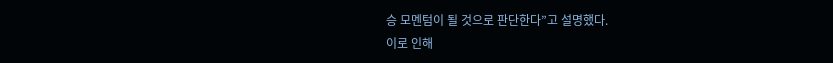승 모멘텀이 될 것으로 판단한다”고 설명했다.
이로 인해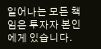일어나는 모든 책임은 투자자 본인에게 있습니다.